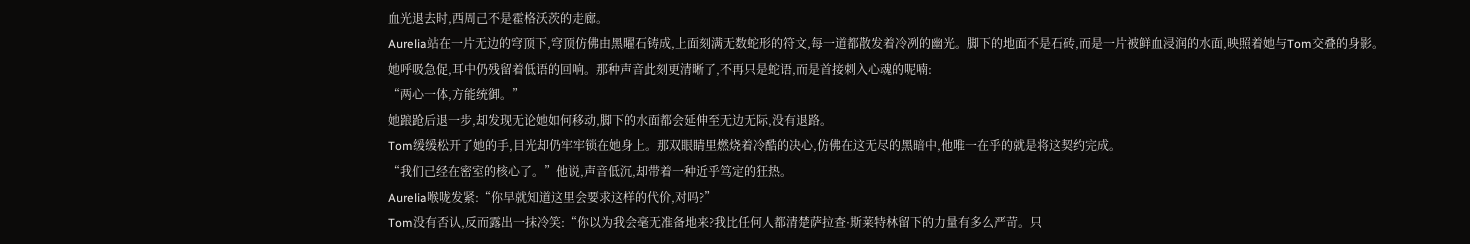血光退去时,西周己不是霍格沃茨的走廊。
Aurelia站在一片无边的穹顶下,穹顶仿佛由黑曜石铸成,上面刻满无数蛇形的符文,每一道都散发着冷冽的幽光。脚下的地面不是石砖,而是一片被鲜血浸润的水面,映照着她与Tom交叠的身影。
她呼吸急促,耳中仍残留着低语的回响。那种声音此刻更清晰了,不再只是蛇语,而是首接刺入心魂的呢喃:
“两心一体,方能统御。”
她踉跄后退一步,却发现无论她如何移动,脚下的水面都会延伸至无边无际,没有退路。
Tom缓缓松开了她的手,目光却仍牢牢锁在她身上。那双眼睛里燃烧着冷酷的决心,仿佛在这无尽的黑暗中,他唯一在乎的就是将这契约完成。
“我们己经在密室的核心了。”他说,声音低沉,却带着一种近乎笃定的狂热。
Aurelia喉咙发紧:“你早就知道这里会要求这样的代价,对吗?”
Tom没有否认,反而露出一抹冷笑:“你以为我会毫无准备地来?我比任何人都清楚萨拉查·斯莱特林留下的力量有多么严苛。只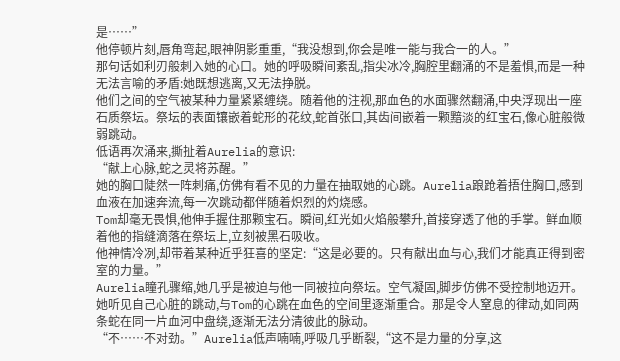是……”
他停顿片刻,唇角弯起,眼神阴影重重,“我没想到,你会是唯一能与我合一的人。”
那句话如利刃般刺入她的心口。她的呼吸瞬间紊乱,指尖冰冷,胸腔里翻涌的不是羞惧,而是一种无法言喻的矛盾:她既想逃离,又无法挣脱。
他们之间的空气被某种力量紧紧缠绕。随着他的注视,那血色的水面骤然翻涌,中央浮现出一座石质祭坛。祭坛的表面镶嵌着蛇形的花纹,蛇首张口,其齿间嵌着一颗黯淡的红宝石,像心脏般微弱跳动。
低语再次涌来,撕扯着Aurelia的意识:
“献上心脉,蛇之灵将苏醒。”
她的胸口陡然一阵刺痛,仿佛有看不见的力量在抽取她的心跳。Aurelia踉跄着捂住胸口,感到血液在加速奔流,每一次跳动都伴随着炽烈的灼烧感。
Tom却毫无畏惧,他伸手握住那颗宝石。瞬间,红光如火焰般攀升,首接穿透了他的手掌。鲜血顺着他的指缝滴落在祭坛上,立刻被黑石吸收。
他神情冷冽,却带着某种近乎狂喜的坚定:“这是必要的。只有献出血与心,我们才能真正得到密室的力量。”
Aurelia瞳孔骤缩,她几乎是被迫与他一同被拉向祭坛。空气凝固,脚步仿佛不受控制地迈开。
她听见自己心脏的跳动,与Tom的心跳在血色的空间里逐渐重合。那是令人窒息的律动,如同两条蛇在同一片血河中盘绕,逐渐无法分清彼此的脉动。
“不……不对劲。”Aurelia低声喃喃,呼吸几乎断裂,“这不是力量的分享,这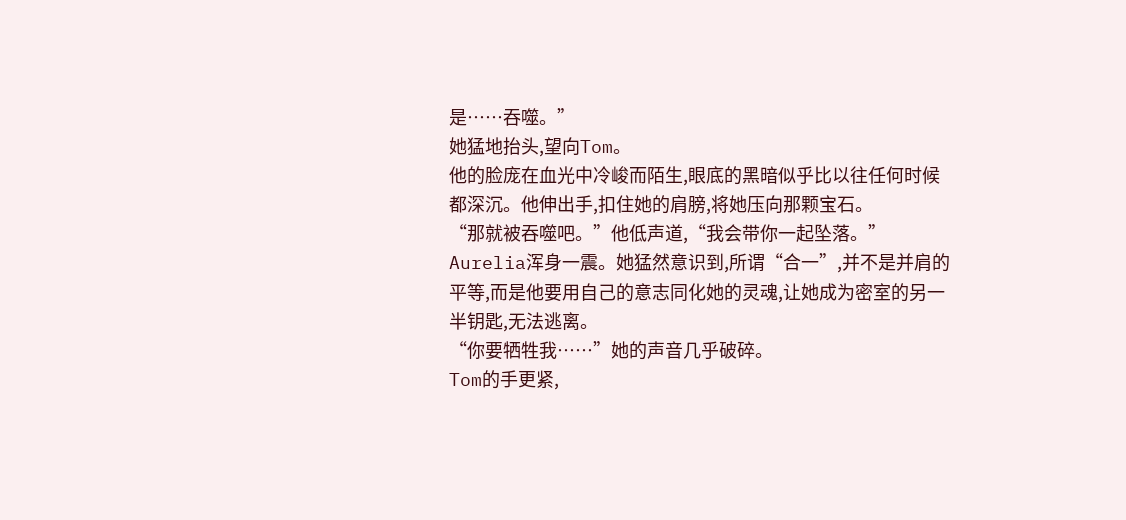是……吞噬。”
她猛地抬头,望向Tom。
他的脸庞在血光中冷峻而陌生,眼底的黑暗似乎比以往任何时候都深沉。他伸出手,扣住她的肩膀,将她压向那颗宝石。
“那就被吞噬吧。”他低声道,“我会带你一起坠落。”
Aurelia浑身一震。她猛然意识到,所谓“合一”,并不是并肩的平等,而是他要用自己的意志同化她的灵魂,让她成为密室的另一半钥匙,无法逃离。
“你要牺牲我……”她的声音几乎破碎。
Tom的手更紧,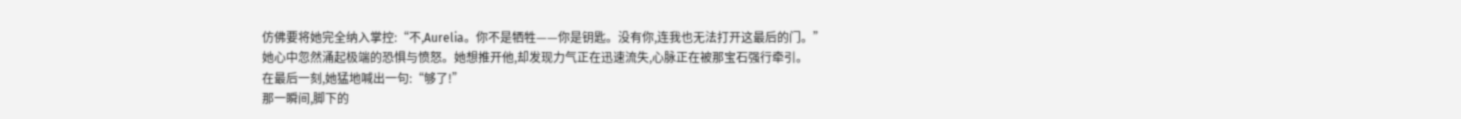仿佛要将她完全纳入掌控:“不,Aurelia。你不是牺牲——你是钥匙。没有你,连我也无法打开这最后的门。”
她心中忽然涌起极端的恐惧与愤怒。她想推开他,却发现力气正在迅速流失,心脉正在被那宝石强行牵引。
在最后一刻,她猛地喊出一句:“够了!”
那一瞬间,脚下的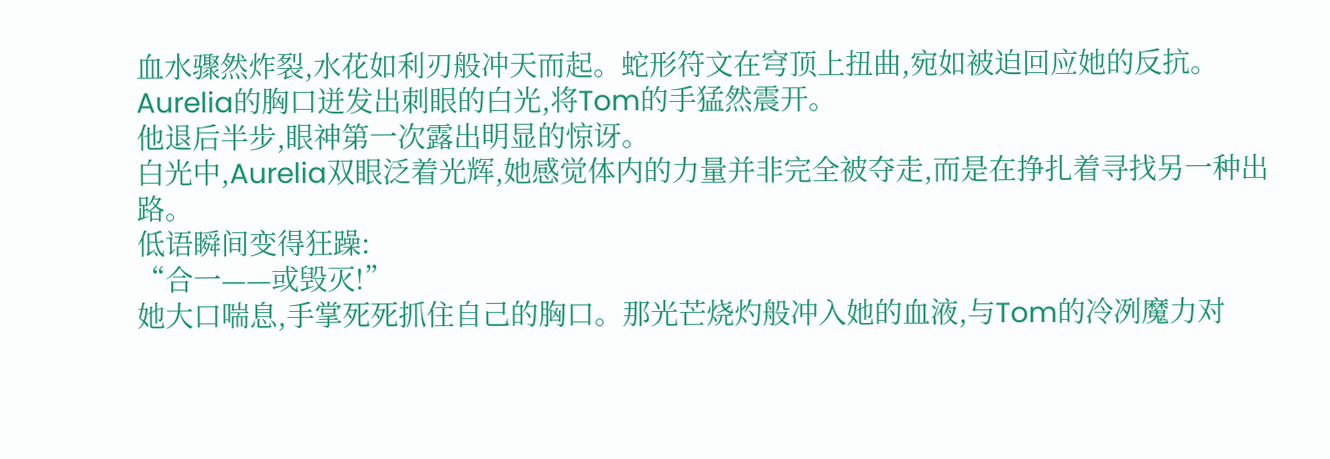血水骤然炸裂,水花如利刃般冲天而起。蛇形符文在穹顶上扭曲,宛如被迫回应她的反抗。Aurelia的胸口迸发出刺眼的白光,将Tom的手猛然震开。
他退后半步,眼神第一次露出明显的惊讶。
白光中,Aurelia双眼泛着光辉,她感觉体内的力量并非完全被夺走,而是在挣扎着寻找另一种出路。
低语瞬间变得狂躁:
“合一——或毁灭!”
她大口喘息,手掌死死抓住自己的胸口。那光芒烧灼般冲入她的血液,与Tom的冷冽魔力对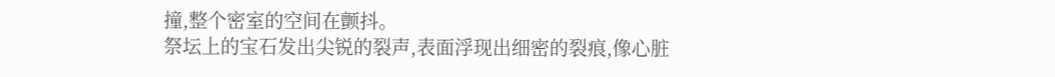撞,整个密室的空间在颤抖。
祭坛上的宝石发出尖锐的裂声,表面浮现出细密的裂痕,像心脏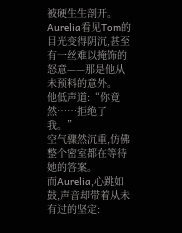被硬生生剖开。
Aurelia看见Tom的目光变得阴沉,甚至有一丝难以掩饰的怒意——那是他从未预料的意外。
他低声道:“你竟然……拒绝了我。”
空气骤然沉重,仿佛整个密室都在等待她的答案。
而Aurelia,心跳如鼓,声音却带着从未有过的坚定: